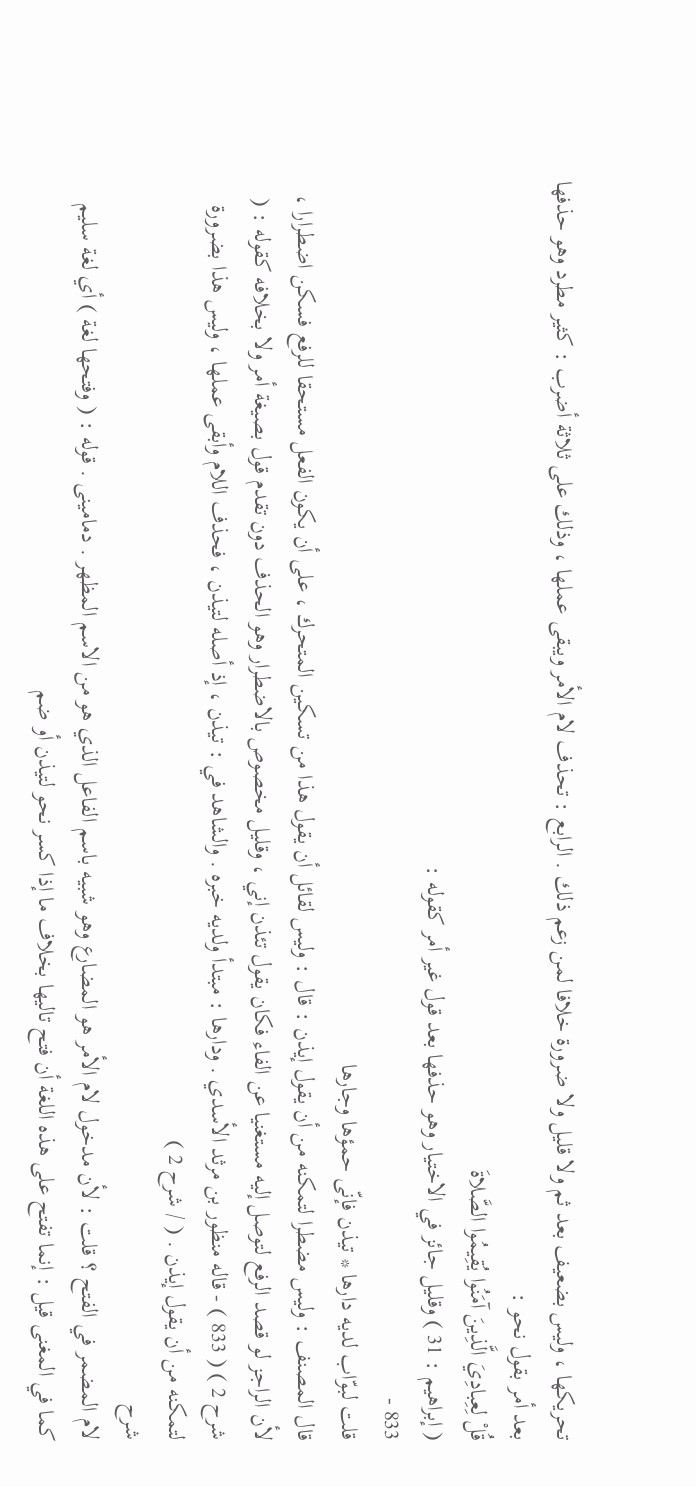تحريكها ، وليس بضعيف بعد ثم ولا قليل ولا ضرورة خلافا لمن زعم ذلك . الرابع : تحذف لام الأمر ويبقى عملها ، وذلك على ثلاثة أضرب : كثير مطرد وهو حذفها بعد أمر بقول نحو :
قُلْ لِعِبادِيَ الَّذِينَ آمَنُوا يُقِيمُوا الصَّلاةَ
( إبراهيم : 31 ) وقليل جائز في الاختيار وهو حذفها بعد قول غير أمر كقوله :
833 -
قلت لبوّاب لديه دارها * تيذن فإنّى حمؤها وجارها
قال المصنف : وليس مضطرا لتمكنه من أن يقول إيذن : قال : وليس لقائل أن يقول هذا من تسكين المتحرك ، على أن يكون الفعل مستحقا للرفع فسكن اضطرارا ، لأن الراجز لو قصد الرفع لتوصل إليه مستغنيا عن الفاء فكان يقول تئذن إني ، وقليل مخصوص بالاضطرار وهو الحذف دون تقدم قول بصيغة أمر ولا بخلافه كقوله : ( شرح 2 ) ( 833 ) - قاله منظور بن مرثد الأسدي . ودارها : مبتدأ ولديه خبره . والشاهد في : تيذن ، إذ أصله لتيذن ، فحذف اللام وأبقى عملها ، وليس هذا بضرورة لتمكنه من أن يقول إيذن . ( / شرح 2 )
شرح
لام المضمر في الفتح ؟ قلت : لأن مدخول لام الأمر هو المضارع وهو شبيه باسم الفاعل الذي هو من الاسم المظهر . دمامينى . قوله : ( وفتحها لغة ) أي لغة سليم كما في المغنى قيل : إنما تفتح على هذه اللغة أن فتح تاليها بخلاف ما إذا كسر نحو لتيذن أو ضم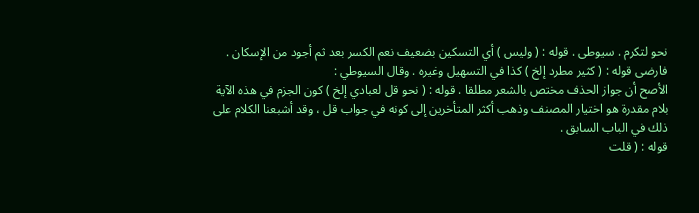نحو لتكرم . سيوطى . قوله : ( وليس ) أي التسكين بضعيف نعم الكسر بعد ثم أجود من الإسكان . فارضى قوله : ( كثير مطرد إلخ ) كذا في التسهيل وغيره . وقال السيوطي :
الأصح أن جواز الحذف مختص بالشعر مطلقا . قوله : ( نحو قل لعبادي إلخ ) كون الجزم في هذه الآية بلام مقدرة هو اختيار المصنف وذهب أكثر المتأخرين إلى كونه في جواب قل ، وقد أشبعنا الكلام على ذلك في الباب السابق .
قوله : ( قلت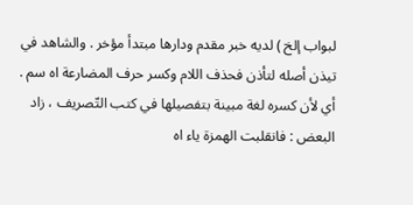لبواب إلخ ) لديه خبر مقدم ودارها مبتدأ مؤخر . والشاهد في تيذن أصله لتأذن فحذف اللام وكسر حرف المضارعة اه سم . أي لأن كسره لغة مبينة بتفصيلها في كتب التّصريف ، زاد البعض : فانقلبت الهمزة ياء اه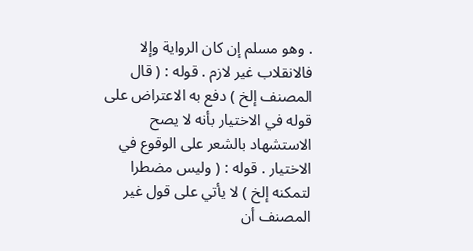. وهو مسلم إن كان الرواية وإلا فالانقلاب غير لازم . قوله : ( قال المصنف إلخ ) دفع به الاعتراض على قوله في الاختيار بأنه لا يصح الاستشهاد بالشعر على الوقوع في الاختيار . قوله : ( وليس مضطرا لتمكنه إلخ ) لا يأتي على قول غير المصنف أن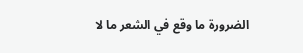الضرورة ما وقع في الشعر ما لا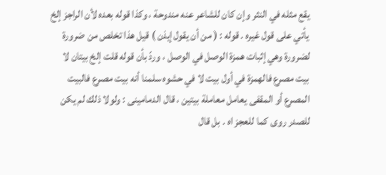يقع مثله في النثر وإن كان للشاعر عنه مندوحة ، وكذا قوله بعده لأن الراجز إلخ يأتي على قول غيره . قوله : ( من أن يقول إيذن ) قيل هذا تخلص من ضرورة لضرورة وهي إثبات همزة الوصل في الوصل ، وردّ بأن قوله قلت إلخ بيتان لا بيت مصرع فالهمزة في أول بيت لا في حشوه سلمنا أنه بيت مصرع فالبيت المصرع أو المقفى يعامل معاملة بيتين ، قال الدمامينى : ولولا ذلك لم يكن للصدر روى كما للعجز اه . بل قال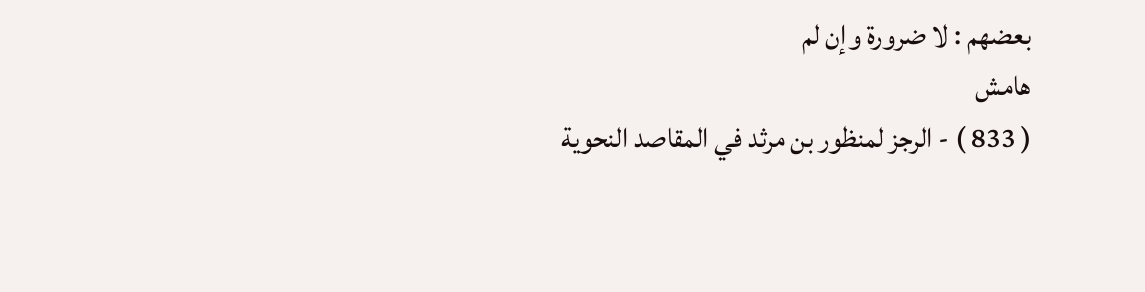بعضهم : لا ضرورة وإن لم
هامش
( 833 ) - الرجز لمنظور بن مرثد في المقاصد النحوية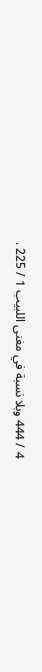4 / 444 وبلا نسبة في مغنى اللبيب 1 / 225 .